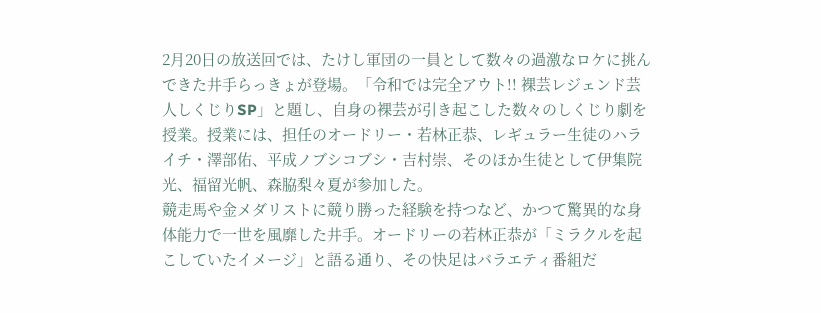2月20日の放送回では、たけし軍団の一員として数々の過激なロケに挑んできた井手らっきょが登場。「令和では完全アウト!! 裸芸レジェンド芸人しくじりSP」と題し、自身の裸芸が引き起こした数々のしくじり劇を授業。授業には、担任のオードリー・若林正恭、レギュラー生徒のハライチ・澤部佑、平成ノブシコブシ・吉村崇、そのほか生徒として伊集院光、福留光帆、森脇梨々夏が参加した。
競走馬や金メダリストに競り勝った経験を持つなど、かつて驚異的な身体能力で一世を風靡した井手。オードリーの若林正恭が「ミラクルを起こしていたイメージ」と語る通り、その快足はバラエティ番組だ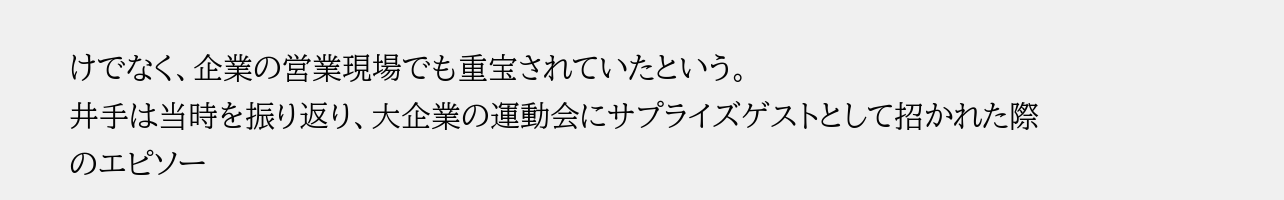けでなく、企業の営業現場でも重宝されていたという。
井手は当時を振り返り、大企業の運動会にサプライズゲストとして招かれた際のエピソー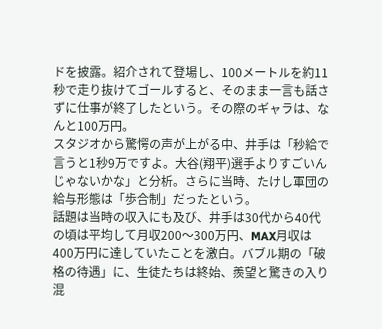ドを披露。紹介されて登場し、100メートルを約11秒で走り抜けてゴールすると、そのまま一言も話さずに仕事が終了したという。その際のギャラは、なんと100万円。
スタジオから驚愕の声が上がる中、井手は「秒給で言うと1秒9万ですよ。大谷(翔平)選手よりすごいんじゃないかな」と分析。さらに当時、たけし軍団の給与形態は「歩合制」だったという。
話題は当時の収入にも及び、井手は30代から40代の頃は平均して月収200〜300万円、MAX月収は400万円に達していたことを激白。バブル期の「破格の待遇」に、生徒たちは終始、羨望と驚きの入り混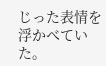じった表情を浮かべていた。